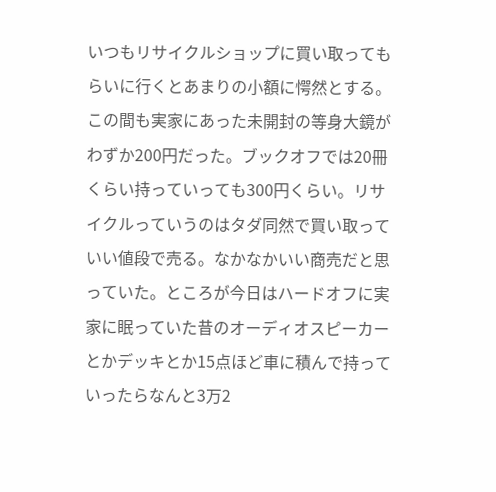いつもリサイクルショップに買い取ってもらいに行くとあまりの小額に愕然とする。この間も実家にあった未開封の等身大鏡がわずか200円だった。ブックオフでは20冊くらい持っていっても300円くらい。リサイクルっていうのはタダ同然で買い取っていい値段で売る。なかなかいい商売だと思っていた。ところが今日はハードオフに実家に眠っていた昔のオーディオスピーカーとかデッキとか15点ほど車に積んで持っていったらなんと3万2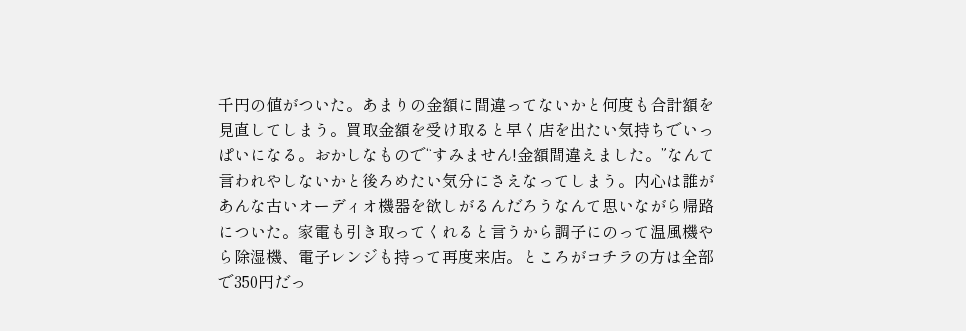千円の値がついた。あまりの金額に間違ってないかと何度も合計額を見直してしまう。買取金額を受け取ると早く店を出たい気持ちでいっぱいになる。おかしなもので“すみません!金額間違えました。”なんて言われやしないかと後ろめたい気分にさえなってしまう。内心は誰があんな古いオーディオ機器を欲しがるんだろうなんて思いながら帰路についた。家電も引き取ってくれると言うから調子にのって温風機やら除湿機、電子レンジも持って再度来店。ところがコチラの方は全部で350円だっ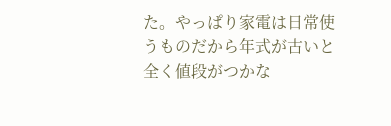た。やっぱり家電は日常使うものだから年式が古いと全く値段がつかな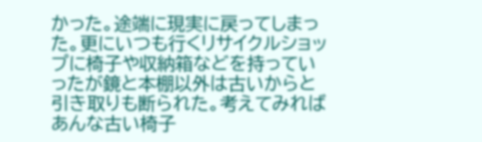かった。途端に現実に戻ってしまった。更にいつも行くリサイクルショップに椅子や収納箱などを持っていったが鏡と本棚以外は古いからと引き取りも断られた。考えてみればあんな古い椅子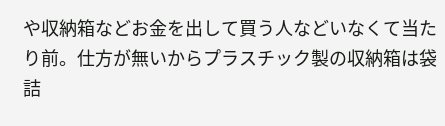や収納箱などお金を出して買う人などいなくて当たり前。仕方が無いからプラスチック製の収納箱は袋詰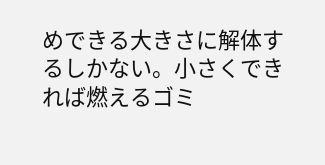めできる大きさに解体するしかない。小さくできれば燃えるゴミ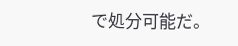で処分可能だ。